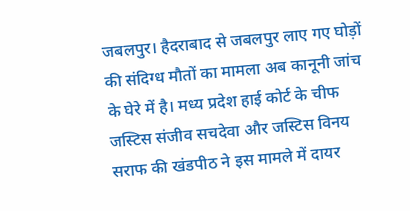जबलपुर। हैदराबाद से जबलपुर लाए गए घोड़ों की संदिग्ध मौतों का मामला अब कानूनी जांच के घेरे में है। मध्य प्रदेश हाई कोर्ट के चीफ जस्टिस संजीव सचदेवा और जस्टिस विनय सराफ की खंडपीठ ने इस मामले में दायर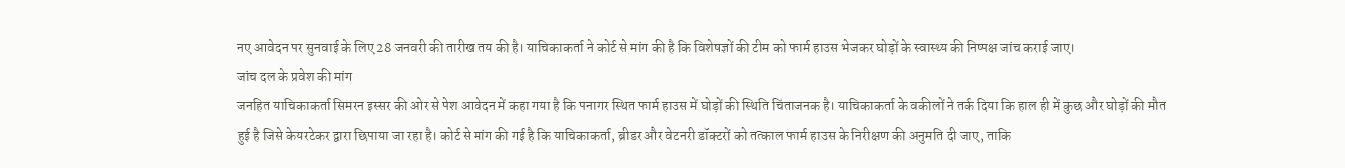नए आवेदन पर सुनवाई के लिए 28 जनवरी की तारीख तय की है। याचिकाकर्ता ने कोर्ट से मांग की है कि विशेषज्ञों की टीम को फार्म हाउस भेजकर घोड़ों के स्वास्थ्य की निष्पक्ष जांच कराई जाए।
जांच दल के प्रवेश की मांग
जनहित याचिकाकर्ता सिमरन इस्सर की ओर से पेश आवेदन में कहा गया है कि पनागर स्थित फार्म हाउस में घोड़ों की स्थिति चिंताजनक है। याचिकाकर्ता के वकीलों ने तर्क दिया कि हाल ही में कुछ और घोड़ों की मौत हुई है जिसे केयरटेकर द्वारा छिपाया जा रहा है। कोर्ट से मांग की गई है कि याचिकाकर्ता, ब्रीडर और वेटनरी डॉक्टरों को तत्काल फार्म हाउस के निरीक्षण की अनुमति दी जाए, ताकि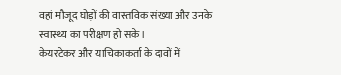वहां मौजूद घोड़ों की वास्तविक संख्या और उनके स्वास्थ्य का परीक्षण हो सके।
केयरटेकर और याचिकाकर्ता के दावों में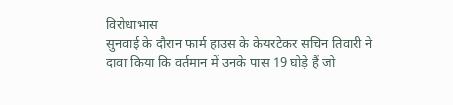विरोधाभास
सुनवाई के दौरान फार्म हाउस के केयरटेकर सचिन तिवारी ने दावा किया कि वर्तमान में उनके पास 19 घोड़े हैं जो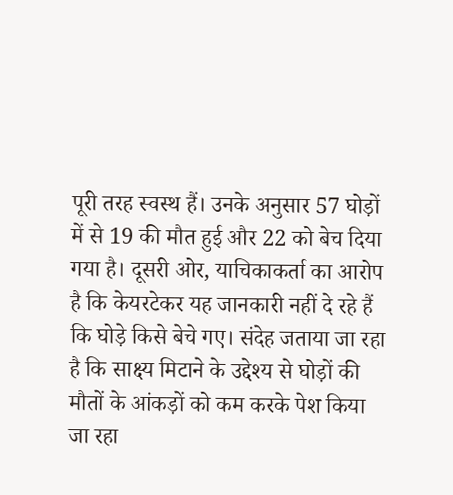पूरी तरह स्वस्थ हैं। उनके अनुसार 57 घोड़ों में से 19 की मौत हुई और 22 को बेच दिया गया है। दूसरी ओर, याचिकाकर्ता का आरोप है कि केयरटेकर यह जानकारी नहीं दे रहे हैं कि घोड़े किसे बेचे गए। संदेह जताया जा रहा है कि साक्ष्य मिटाने के उद्देश्य से घोड़ों की मौतों के आंकड़ों को कम करके पेश किया जा रहा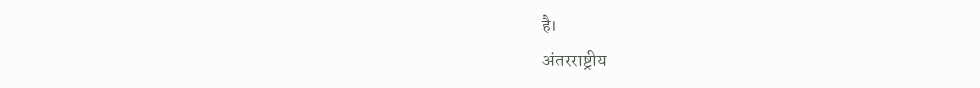है।
अंतरराष्ट्रीय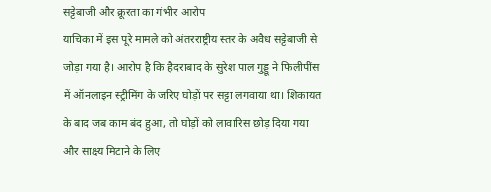सट्टेबाजी और क्रूरता का गंभीर आरोप
याचिका में इस पूरे मामले को अंतरराष्ट्रीय स्तर के अवैध सट्टेबाजी से जोड़ा गया है। आरोप है कि हैदराबाद के सुरेश पाल गुड्डू ने फिलीपींस में ऑनलाइन स्ट्रीमिंग के जरिए घोड़ों पर सट्टा लगवाया था। शिकायत के बाद जब काम बंद हुआ, तो घोड़ों को लावारिस छोड़ दिया गया और साक्ष्य मिटाने के लिए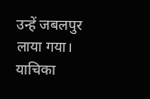उन्हें जबलपुर लाया गया। याचिका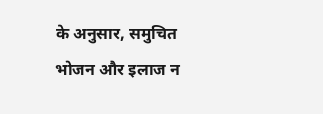के अनुसार, समुचित भोजन और इलाज न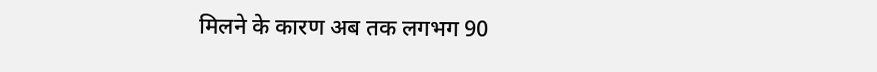मिलने के कारण अब तक लगभग 90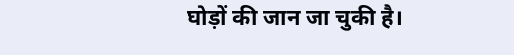घोड़ों की जान जा चुकी है।